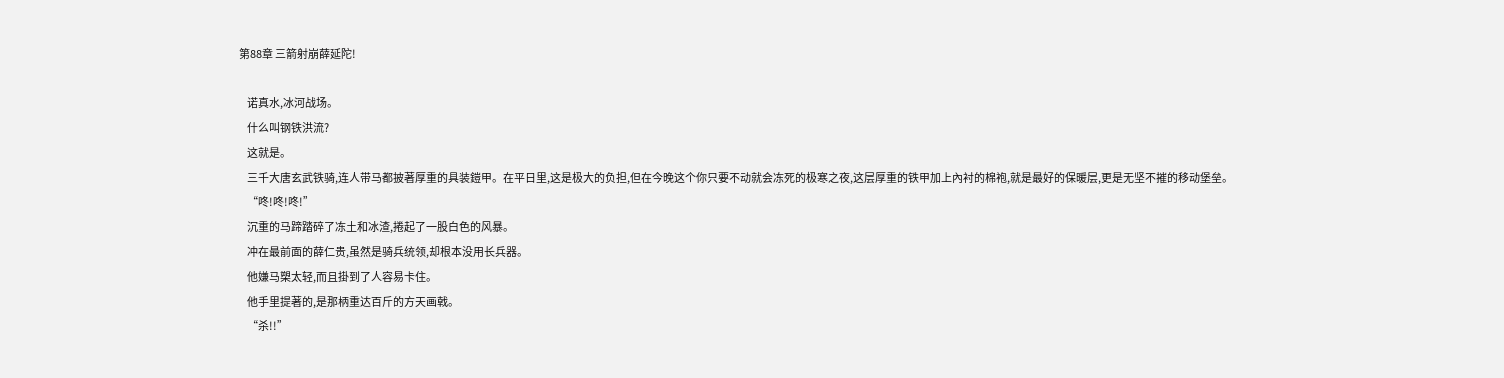第88章 三箭射崩薛延陀!

    诺真水,冰河战场。
    什么叫钢铁洪流?
    这就是。
    三千大唐玄武铁骑,连人带马都披著厚重的具装鎧甲。在平日里,这是极大的负担,但在今晚这个你只要不动就会冻死的极寒之夜,这层厚重的铁甲加上內衬的棉袍,就是最好的保暖层,更是无坚不摧的移动堡垒。
    “咚!咚!咚!”
    沉重的马蹄踏碎了冻土和冰渣,捲起了一股白色的风暴。
    冲在最前面的薛仁贵,虽然是骑兵统领,却根本没用长兵器。
    他嫌马槊太轻,而且掛到了人容易卡住。
    他手里提著的,是那柄重达百斤的方天画戟。
    “杀!!”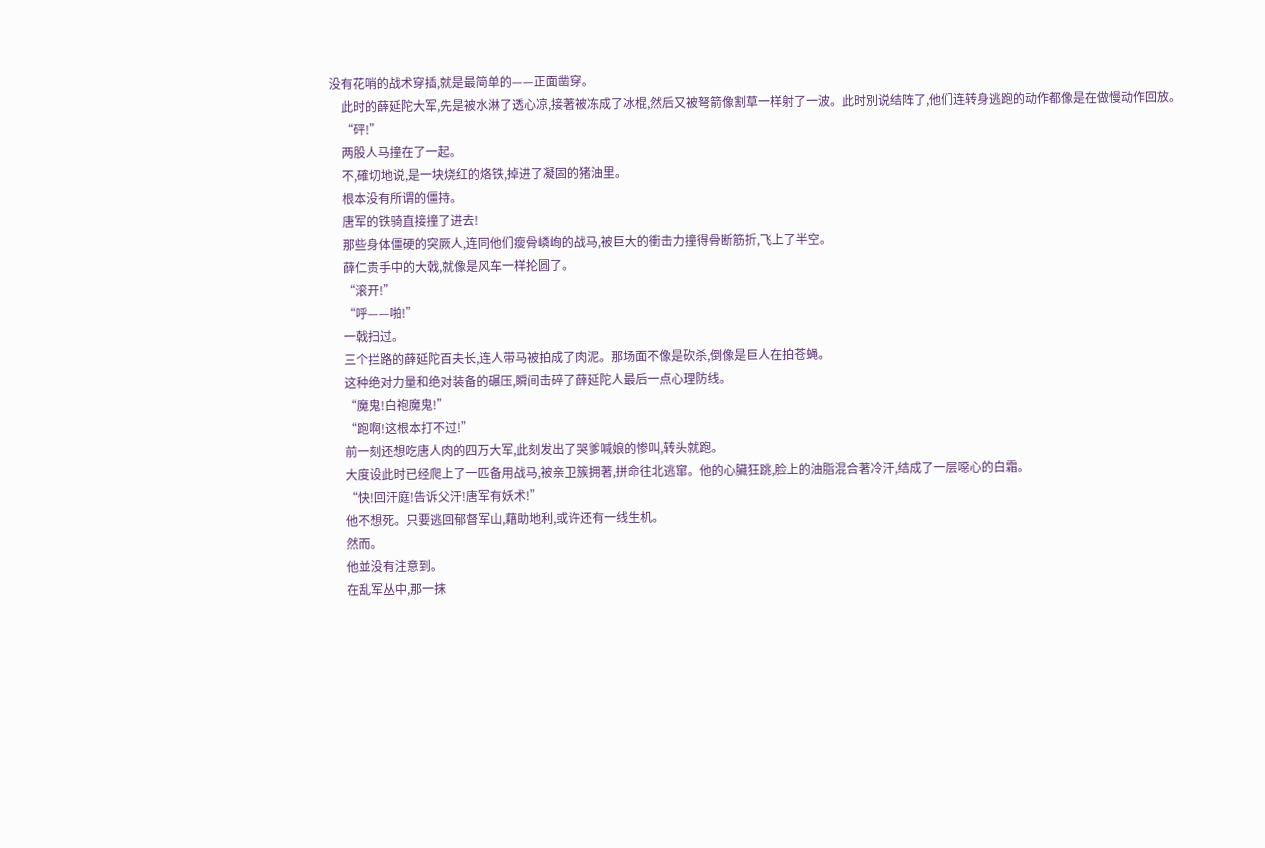没有花哨的战术穿插,就是最简单的——正面凿穿。
    此时的薛延陀大军,先是被水淋了透心凉,接著被冻成了冰棍,然后又被弩箭像割草一样射了一波。此时別说结阵了,他们连转身逃跑的动作都像是在做慢动作回放。
    “砰!”
    两股人马撞在了一起。
    不,確切地说,是一块烧红的烙铁,掉进了凝固的猪油里。
    根本没有所谓的僵持。
    唐军的铁骑直接撞了进去!
    那些身体僵硬的突厥人,连同他们瘦骨嶙峋的战马,被巨大的衝击力撞得骨断筋折,飞上了半空。
    薛仁贵手中的大戟,就像是风车一样抡圆了。
    “滚开!”
    “呼——啪!”
    一戟扫过。
    三个拦路的薛延陀百夫长,连人带马被拍成了肉泥。那场面不像是砍杀,倒像是巨人在拍苍蝇。
    这种绝对力量和绝对装备的碾压,瞬间击碎了薛延陀人最后一点心理防线。
    “魔鬼!白袍魔鬼!”
    “跑啊!这根本打不过!”
    前一刻还想吃唐人肉的四万大军,此刻发出了哭爹喊娘的惨叫,转头就跑。
    大度设此时已经爬上了一匹备用战马,被亲卫簇拥著,拼命往北逃窜。他的心臟狂跳,脸上的油脂混合著冷汗,结成了一层噁心的白霜。
    “快!回汗庭!告诉父汗!唐军有妖术!”
    他不想死。只要逃回郁督军山,藉助地利,或许还有一线生机。
    然而。
    他並没有注意到。
    在乱军丛中,那一抹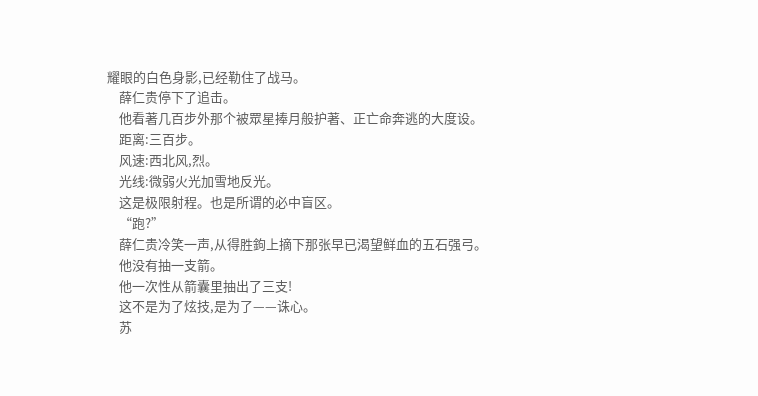耀眼的白色身影,已经勒住了战马。
    薛仁贵停下了追击。
    他看著几百步外那个被眾星捧月般护著、正亡命奔逃的大度设。
    距离:三百步。
    风速:西北风,烈。
    光线:微弱火光加雪地反光。
    这是极限射程。也是所谓的必中盲区。
    “跑?”
    薛仁贵冷笑一声,从得胜鉤上摘下那张早已渴望鲜血的五石强弓。
    他没有抽一支箭。
    他一次性从箭囊里抽出了三支!
    这不是为了炫技,是为了——诛心。
    苏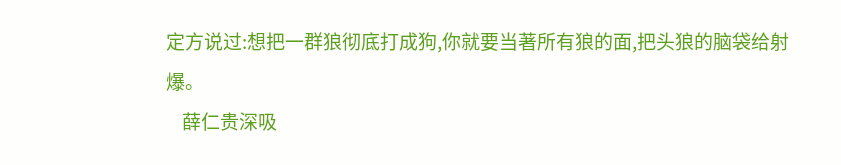定方说过:想把一群狼彻底打成狗,你就要当著所有狼的面,把头狼的脑袋给射爆。
    薛仁贵深吸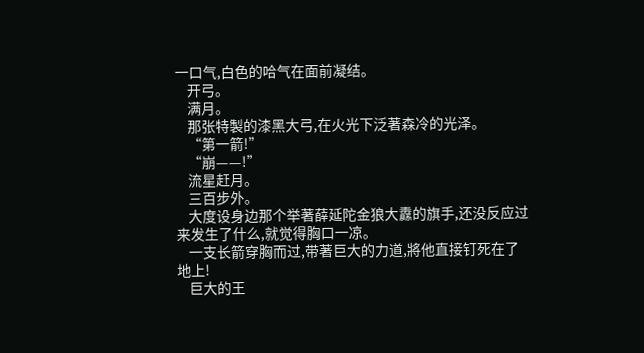一口气,白色的哈气在面前凝结。
    开弓。
    满月。
    那张特製的漆黑大弓,在火光下泛著森冷的光泽。
    “第一箭!”
    “崩——!”
    流星赶月。
    三百步外。
    大度设身边那个举著薛延陀金狼大纛的旗手,还没反应过来发生了什么,就觉得胸口一凉。
    一支长箭穿胸而过,带著巨大的力道,將他直接钉死在了地上!
    巨大的王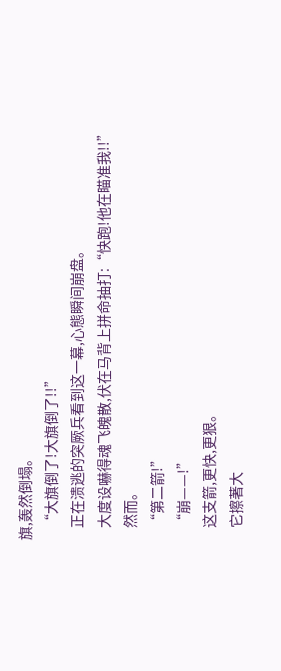旗,轰然倒塌。
    “大旗倒了!大旗倒了!!”
    正在溃逃的突厥兵看到这一幕,心態瞬间崩盘。
    大度设嚇得魂飞魄散,伏在马背上拼命抽打:“快跑!他在瞄准我!!”
    然而。
    “第二箭!”
    “崩——!”
    这支箭,更快,更狠。
    它擦著大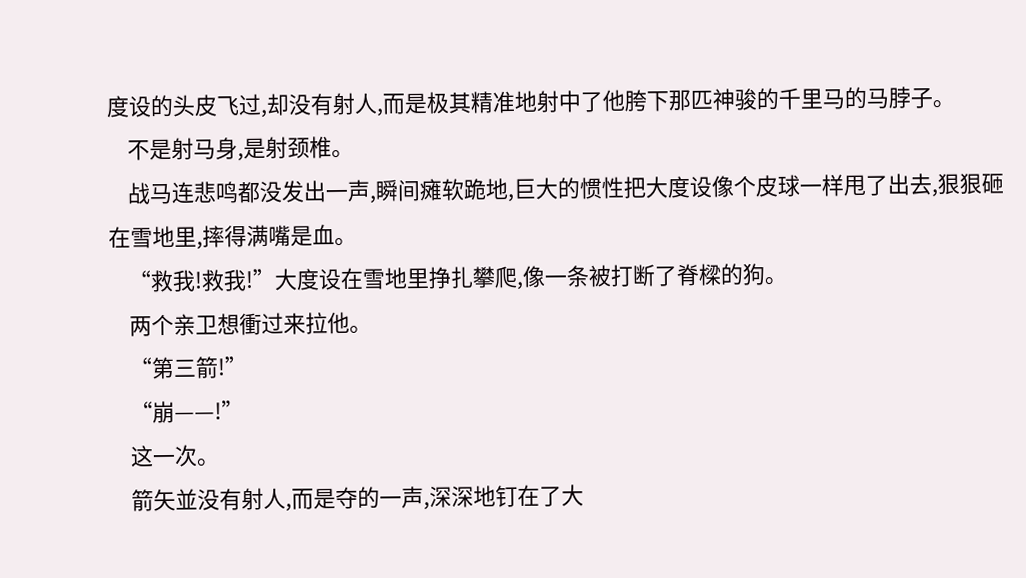度设的头皮飞过,却没有射人,而是极其精准地射中了他胯下那匹神骏的千里马的马脖子。
    不是射马身,是射颈椎。
    战马连悲鸣都没发出一声,瞬间瘫软跪地,巨大的惯性把大度设像个皮球一样甩了出去,狠狠砸在雪地里,摔得满嘴是血。
    “救我!救我!”大度设在雪地里挣扎攀爬,像一条被打断了脊樑的狗。
    两个亲卫想衝过来拉他。
    “第三箭!”
    “崩——!”
    这一次。
    箭矢並没有射人,而是夺的一声,深深地钉在了大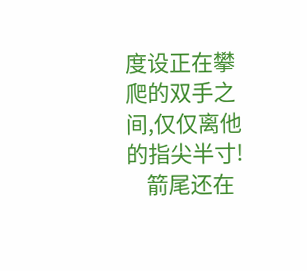度设正在攀爬的双手之间,仅仅离他的指尖半寸!
    箭尾还在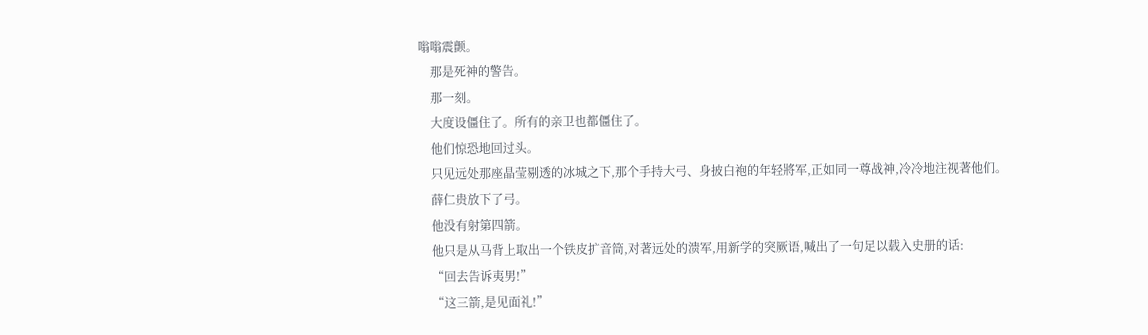嗡嗡震颤。
    那是死神的警告。
    那一刻。
    大度设僵住了。所有的亲卫也都僵住了。
    他们惊恐地回过头。
    只见远处那座晶莹剔透的冰城之下,那个手持大弓、身披白袍的年轻將军,正如同一尊战神,冷冷地注视著他们。
    薛仁贵放下了弓。
    他没有射第四箭。
    他只是从马背上取出一个铁皮扩音筒,对著远处的溃军,用新学的突厥语,喊出了一句足以载入史册的话:
    “回去告诉夷男!”
    “这三箭,是见面礼!”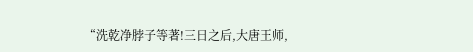“洗乾净脖子等著!三日之后,大唐王师,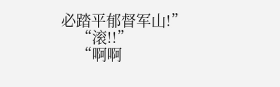必踏平郁督军山!”
    “滚!!”
    “啊啊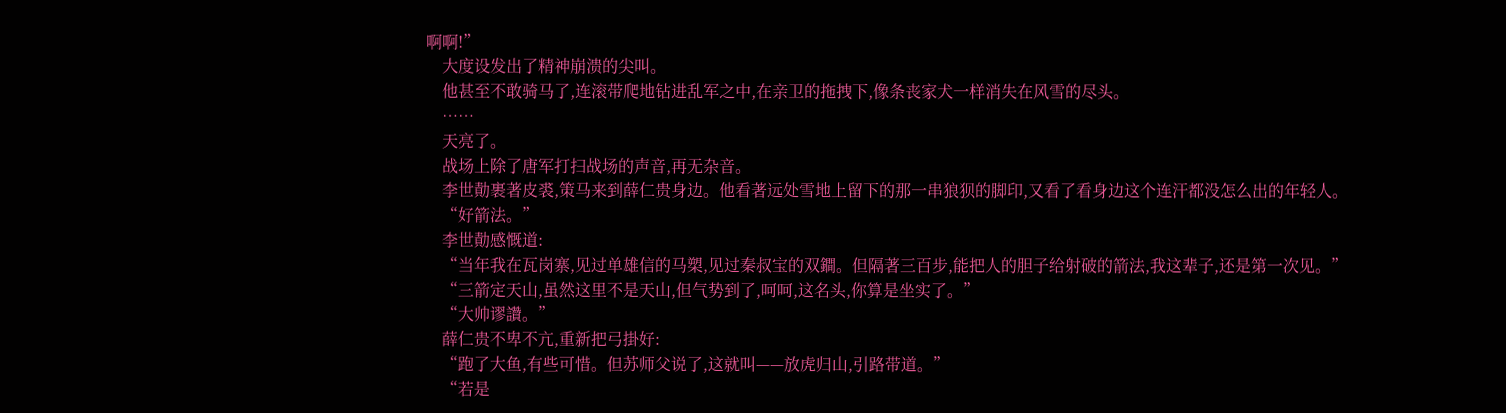啊啊!”
    大度设发出了精神崩溃的尖叫。
    他甚至不敢骑马了,连滚带爬地钻进乱军之中,在亲卫的拖拽下,像条丧家犬一样消失在风雪的尽头。
    ……
    天亮了。
    战场上除了唐军打扫战场的声音,再无杂音。
    李世勣裹著皮裘,策马来到薛仁贵身边。他看著远处雪地上留下的那一串狼狈的脚印,又看了看身边这个连汗都没怎么出的年轻人。
    “好箭法。”
    李世勣感慨道:
    “当年我在瓦岗寨,见过单雄信的马槊,见过秦叔宝的双鐧。但隔著三百步,能把人的胆子给射破的箭法,我这辈子,还是第一次见。”
    “三箭定天山,虽然这里不是天山,但气势到了,呵呵,这名头,你算是坐实了。”
    “大帅谬讚。”
    薛仁贵不卑不亢,重新把弓掛好:
    “跑了大鱼,有些可惜。但苏师父说了,这就叫——放虎归山,引路带道。”
    “若是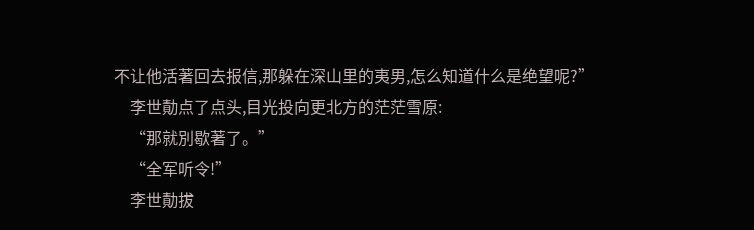不让他活著回去报信,那躲在深山里的夷男,怎么知道什么是绝望呢?”
    李世勣点了点头,目光投向更北方的茫茫雪原:
    “那就別歇著了。”
    “全军听令!”
    李世勣拔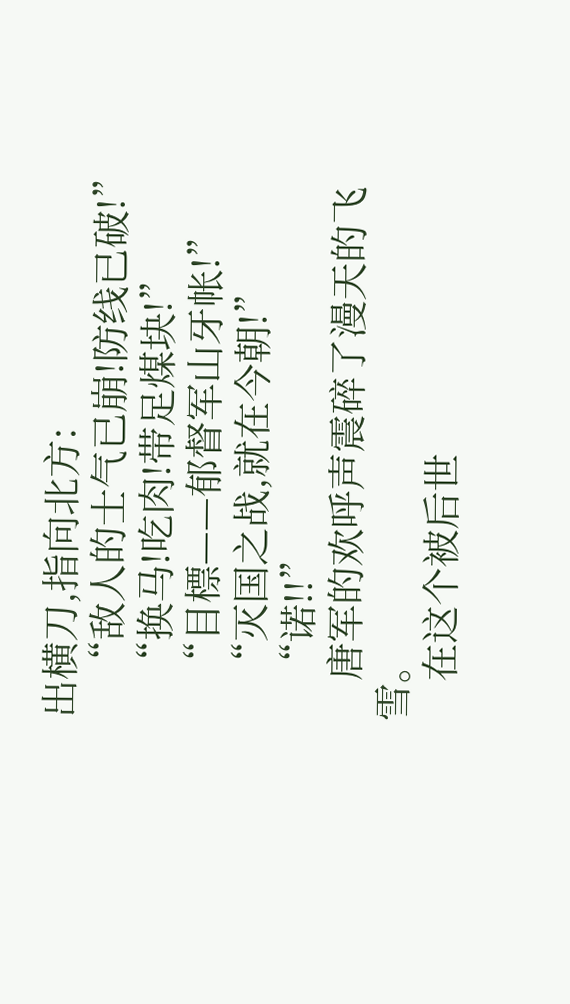出横刀,指向北方:
    “敌人的士气已崩!防线已破!”
    “换马!吃肉!带足煤块!”
    “目標——郁督军山牙帐!”
    “灭国之战,就在今朝!”
    “诺!!”
    唐军的欢呼声震碎了漫天的飞雪。
    在这个被后世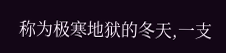称为极寒地狱的冬天,一支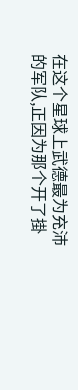在这个星球上武德最为充沛的军队,正因为那个开了掛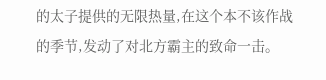的太子提供的无限热量,在这个本不该作战的季节,发动了对北方霸主的致命一击。